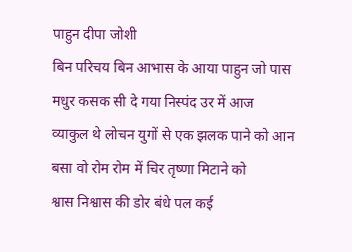पाहुन दीपा जोशी
बिन परिचय बिन आभास के आया पाहुन जो पास मधुर कसक सी दे गया निस्पंद उर में आज
व्याकुल थे लोचन युगों से एक झलक पाने को आन बसा वो रोम रोम में चिर तृष्णा मिटाने को
श्वास निश्वास की डोर बंधे पल कई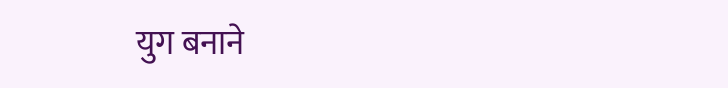युग बनाने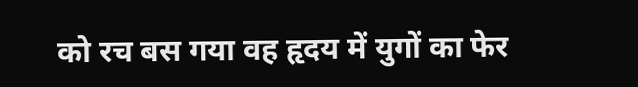को रच बस गया वह हृदय में युगों का फेर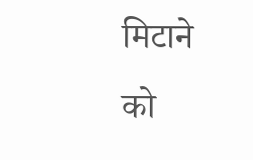मिटाने को